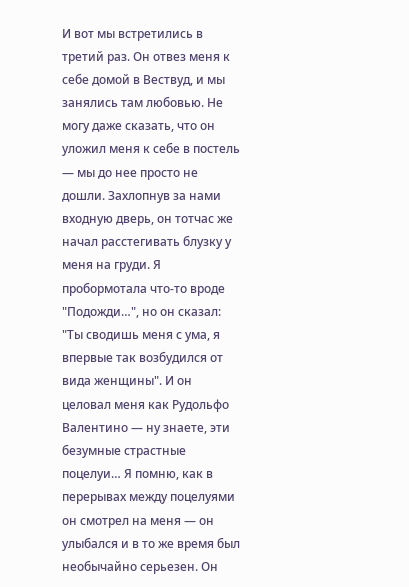И вот мы встретились в третий раз. Он отвез меня к себе домой в Вествуд, и мы занялись там любовью. Не могу даже сказать, что он уложил меня к себе в постель — мы до нее просто не дошли. Захлопнув за нами входную дверь, он тотчас же начал расстегивать блузку у меня на груди. Я пробормотала что-то вроде "Подожди…", но он сказал: "Ты сводишь меня с ума, я впервые так возбудился от вида женщины". И он целовал меня как Рудольфо Валентино — ну знаете, эти безумные страстные поцелуи… Я помню, как в перерывах между поцелуями он смотрел на меня — он улыбался и в то же время был необычайно серьезен. Он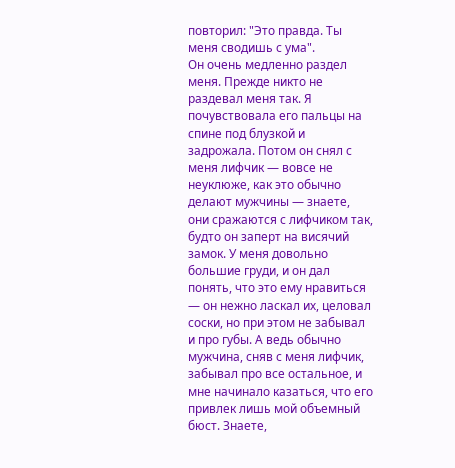повторил: "Это правда. Ты меня сводишь с ума".
Он очень медленно раздел меня. Прежде никто не раздевал меня так. Я почувствовала его пальцы на спине под блузкой и задрожала. Потом он снял с меня лифчик — вовсе не неуклюже, как это обычно делают мужчины — знаете, они сражаются с лифчиком так, будто он заперт на висячий замок. У меня довольно большие груди, и он дал понять, что это ему нравиться — он нежно ласкал их, целовал соски, но при этом не забывал и про губы. А ведь обычно мужчина, сняв с меня лифчик, забывал про все остальное, и мне начинало казаться, что его привлек лишь мой объемный бюст. Знаете,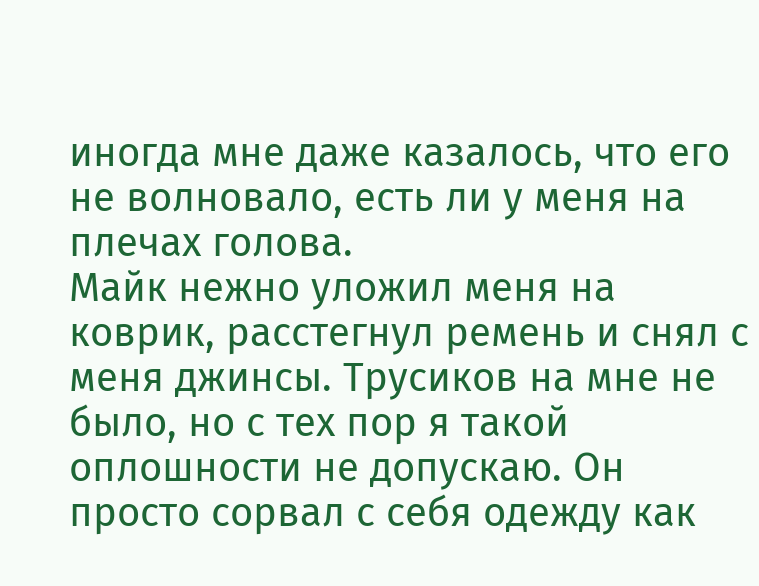иногда мне даже казалось, что его не волновало, есть ли у меня на плечах голова.
Майк нежно уложил меня на коврик, расстегнул ремень и снял с меня джинсы. Трусиков на мне не было, но с тех пор я такой оплошности не допускаю. Он просто сорвал с себя одежду как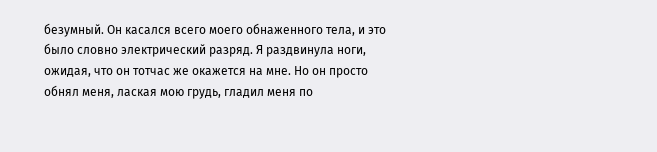безумный. Он касался всего моего обнаженного тела, и это было словно электрический разряд. Я раздвинула ноги, ожидая, что он тотчас же окажется на мне. Но он просто обнял меня, лаская мою грудь, гладил меня по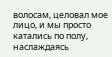волосам, целовал мое лицо, и мы просто катались по полу, наслаждаясь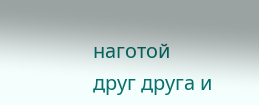наготой друг друга и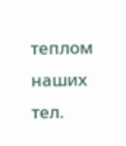теплом наших тел.